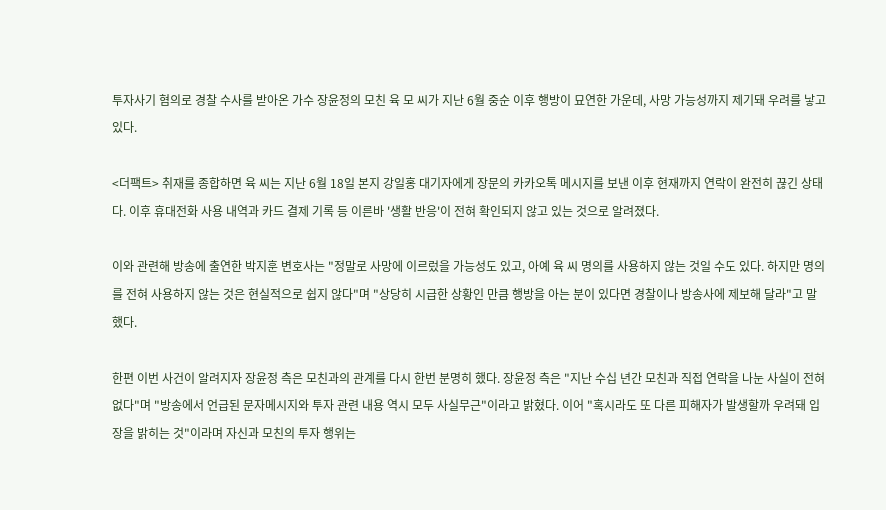투자사기 혐의로 경찰 수사를 받아온 가수 장윤정의 모친 육 모 씨가 지난 6월 중순 이후 행방이 묘연한 가운데, 사망 가능성까지 제기돼 우려를 낳고 있다.

<더팩트> 취재를 종합하면 육 씨는 지난 6월 18일 본지 강일홍 대기자에게 장문의 카카오톡 메시지를 보낸 이후 현재까지 연락이 완전히 끊긴 상태다. 이후 휴대전화 사용 내역과 카드 결제 기록 등 이른바 '생활 반응'이 전혀 확인되지 않고 있는 것으로 알려졌다.

이와 관련해 방송에 출연한 박지훈 변호사는 "정말로 사망에 이르렀을 가능성도 있고, 아예 육 씨 명의를 사용하지 않는 것일 수도 있다. 하지만 명의를 전혀 사용하지 않는 것은 현실적으로 쉽지 않다"며 "상당히 시급한 상황인 만큼 행방을 아는 분이 있다면 경찰이나 방송사에 제보해 달라"고 말했다.

한편 이번 사건이 알려지자 장윤정 측은 모친과의 관계를 다시 한번 분명히 했다. 장윤정 측은 "지난 수십 년간 모친과 직접 연락을 나눈 사실이 전혀 없다"며 "방송에서 언급된 문자메시지와 투자 관련 내용 역시 모두 사실무근"이라고 밝혔다. 이어 "혹시라도 또 다른 피해자가 발생할까 우려돼 입장을 밝히는 것"이라며 자신과 모친의 투자 행위는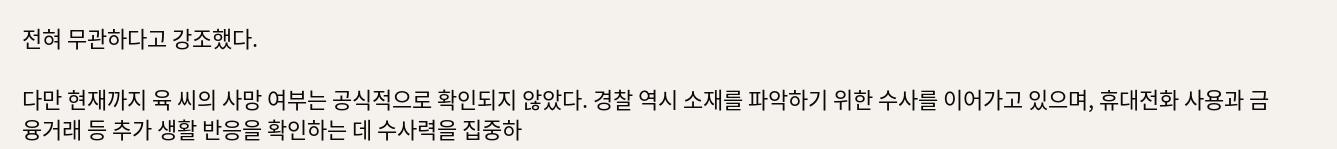전혀 무관하다고 강조했다.

다만 현재까지 육 씨의 사망 여부는 공식적으로 확인되지 않았다. 경찰 역시 소재를 파악하기 위한 수사를 이어가고 있으며, 휴대전화 사용과 금융거래 등 추가 생활 반응을 확인하는 데 수사력을 집중하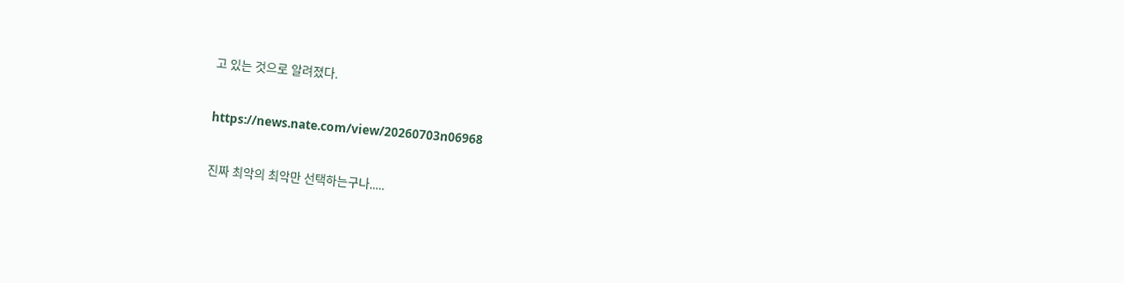고 있는 것으로 알려졌다.

https://news.nate.com/view/20260703n06968

진짜 최악의 최악만 선택하는구나.....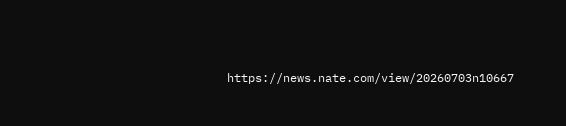https://news.nate.com/view/20260703n10667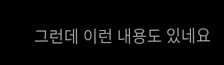그런데 이런 내용도 있네요